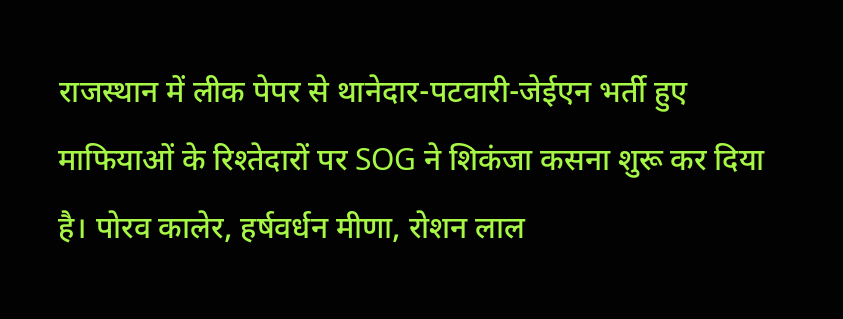राजस्थान में लीक पेपर से थानेदार-पटवारी-जेईएन भर्ती हुए माफियाओं के रिश्तेदारों पर SOG ने शिकंजा कसना शुरू कर दिया है। पोरव कालेर, हर्षवर्धन मीणा, रोशन लाल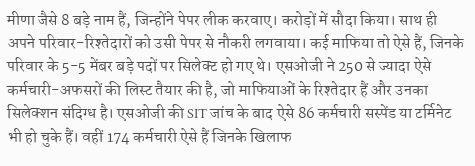मीणा जैसे 8 बड़े नाम हैं, जिन्होंने पेपर लीक करवाए। करोड़ों में सौदा किया। साथ ही अपने परिवार-रिश्तेदारों को उसी पेपर से नौकरी लगवाया। कई माफिया तो ऐसे हैं, जिनके परिवार के 5-5 मेंबर बड़े पदों पर सिलेक्ट हो गए थे। एसओजी ने 250 से ज्यादा ऐसे कर्मचारी-अफसरों की लिस्ट तैयार की है, जो माफियाओं के रिश्तेदार हैं और उनका सिलेक्शन संदिग्ध है। एसओजी की SIT जांच के बाद ऐसे 86 कर्मचारी सस्पेंड या टर्मिनेट भी हो चुके हैं। वहीं 174 कर्मचारी ऐसे हैं जिनके खिलाफ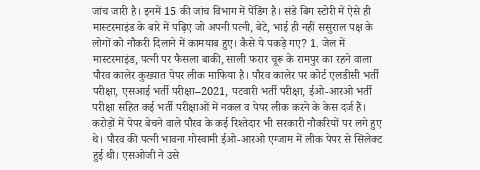जांच जारी है। इनमें 15 की जांच विभाग में पेंडिंग है। संडे बिग स्टोरी में ऐसे ही मास्टरमाइंड के बारे में पढ़िए जो अपनी पत्नी, बेटे, भाई ही नहीं ससुराल पक्ष के लोगों को नौकरी दिलाने में कामयाब हुए। कैसे ये पकड़े गए? 1. जेल में मास्टरमाइंड, पत्नी पर फैसला बाकी, साली फरार चूरू के रामपुर का रहने वाला पौरव कालेर कुख्यात पेपर लीक माफिया है। पौरव कालेर पर कोर्ट एलडीसी भर्ती परीक्षा, एसआई भर्ती परीक्षा–2021, पटवारी भर्ती परीक्षा, ईओ-आरओ भर्ती परीक्षा सहित कई भर्ती परीक्षाओं में नकल व पेपर लीक करने के केस दर्ज हैं। करोड़ों में पेपर बेचने वाले पौरव के कई रिश्तेदार भी सरकारी नौकरियों पर लगे हुए थे। पौरव की पत्नी भावना गोस्वामी ईओ-आरओ एग्जाम में लीक पेपर से सिलेक्ट हुई थी। एसओजी ने उसे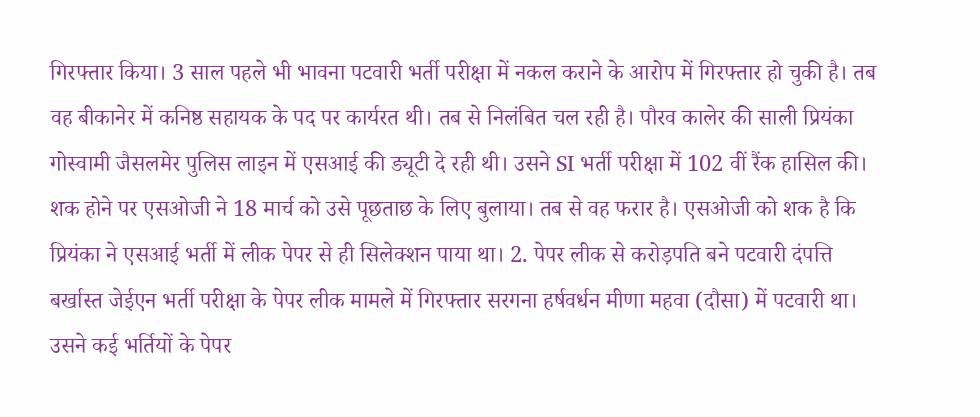गिरफ्तार किया। 3 साल पहले भी भावना पटवारी भर्ती परीक्षा में नकल कराने के आरोप में गिरफ्तार हो चुकी है। तब वह बीकानेर में कनिष्ठ सहायक के पद पर कार्यरत थी। तब से निलंबित चल रही है। पौरव कालेर की साली प्रियंका गोस्वामी जैसलमेर पुलिस लाइन में एसआई की ड्यूटी दे रही थी। उसने SI भर्ती परीक्षा में 102 वीं रैंक हासिल की। शक होने पर एसओजी ने 18 मार्च को उसे पूछताछ के लिए बुलाया। तब से वह फरार है। एसओजी को शक है कि प्रियंका ने एसआई भर्ती में लीक पेपर से ही सिलेक्शन पाया था। 2. पेपर लीक से करोड़पति बने पटवारी दंपत्ति बर्खास्त जेईएन भर्ती परीक्षा के पेपर लीक मामले में गिरफ्तार सरगना हर्षवर्धन मीणा महवा (दौसा) में पटवारी था। उसने कई भर्तियों के पेपर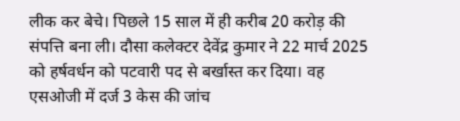लीक कर बेचे। पिछले 15 साल में ही करीब 20 करोड़ की संपत्ति बना ली। दौसा कलेक्टर देवेंद्र कुमार ने 22 मार्च 2025 को हर्षवर्धन को पटवारी पद से बर्खास्त कर दिया। वह एसओजी में दर्ज 3 केस की जांच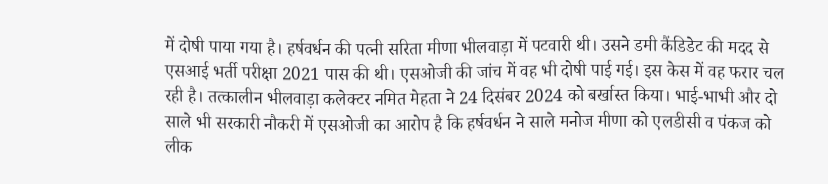में दोषी पाया गया है। हर्षवर्धन की पत्नी सरिता मीणा भीलवाड़ा में पटवारी थी। उसने डमी कैंडिडेट की मदद से एसआई भर्ती परीक्षा 2021 पास की थी। एसओजी की जांच में वह भी दोषी पाई गई। इस केस में वह फरार चल रही है। तत्कालीन भीलवाड़ा कलेक्टर नमित मेहता ने 24 दिसंबर 2024 को बर्खास्त किया। भाई-भाभी और दो साले भी सरकारी नौकरी में एसओजी का आरोप है कि हर्षवर्धन ने साले मनोज मीणा को एलडीसी व पंकज को लीक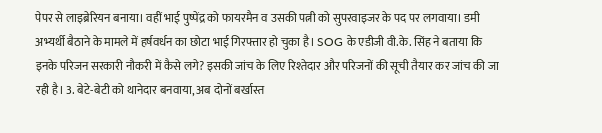पेपर से लाइब्रेरियन बनाया। वहीं भाई पुष्पेंद्र को फायरमैन व उसकी पत्नी को सुपरवाइजर के पद पर लगवाया। डमी अभ्यर्थी बैठाने के मामले में हर्षवर्धन का छोटा भाई गिरफ्तार हो चुका है। SOG के एडीजी वी.के. सिंह ने बताया कि इनके परिजन सरकारी नौकरी में कैसे लगे? इसकी जांच के लिए रिश्तेदार और परिजनों की सूची तैयार कर जांच की जा रही है। 3. बेटे-बेटी को थानेदार बनवाया, अब दोनों बर्खास्त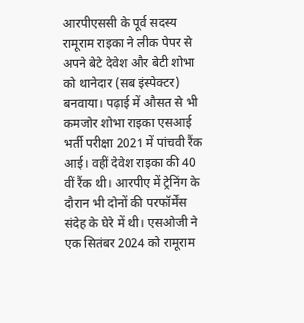आरपीएससी के पूर्व सदस्य रामूराम राइका ने लीक पेपर से अपने बेटे देवेश और बेटी शोभा को थानेदार (सब इंस्पेक्टर) बनवाया। पढ़ाई में औसत से भी कमजोर शोभा राइका एसआई भर्ती परीक्षा 2021 में पांचवी रैंक आई। वहीं देवेश राइका की 40 वीं रैंक थी। आरपीए में ट्रेनिंग के दौरान भी दोनों की परफॉर्मेंस संदेह के घेरे में थी। एसओजी ने एक सितंबर 2024 को रामूराम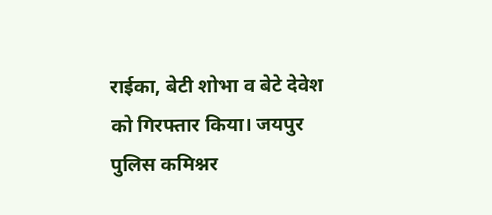राईका, बेटी शोभा व बेटे देवेश को गिरफ्तार किया। जयपुर पुलिस कमिश्नर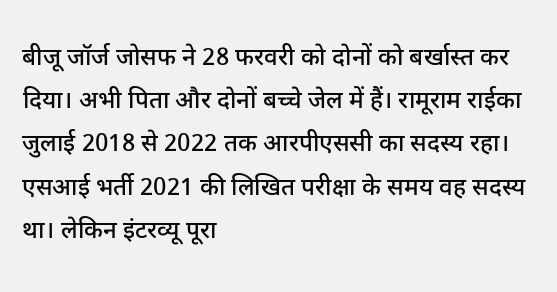बीजू जॉर्ज जोसफ ने 28 फरवरी को दोनों को बर्खास्त कर दिया। अभी पिता और दोनों बच्चे जेल में हैं। रामूराम राईका जुलाई 2018 से 2022 तक आरपीएससी का सदस्य रहा। एसआई भर्ती 2021 की लिखित परीक्षा के समय वह सदस्य था। लेकिन इंटरव्यू पूरा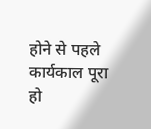होने से पहले कार्यकाल पूरा हो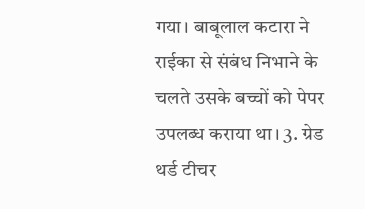गया। बाबूलाल कटारा ने राईका से संबंध निभाने के चलते उसके बच्चों को पेपर उपलब्ध कराया था। 3. ग्रेड थर्ड टीचर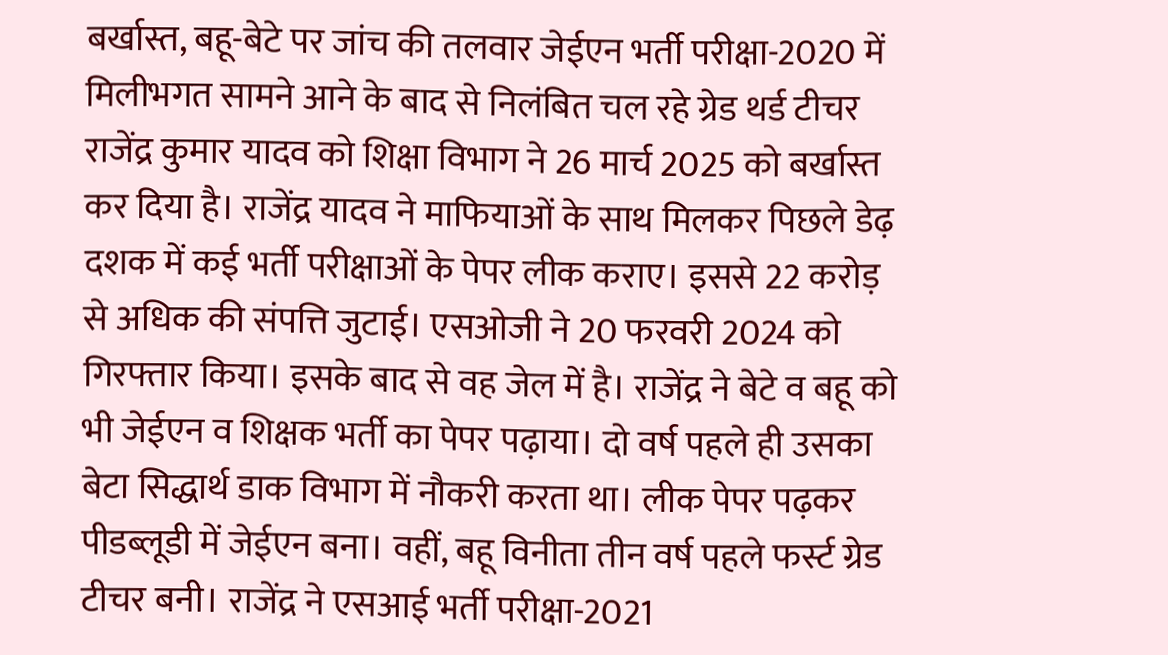बर्खास्त, बहू-बेटे पर जांच की तलवार जेईएन भर्ती परीक्षा-2020 में मिलीभगत सामने आने के बाद से निलंबित चल रहे ग्रेड थर्ड टीचर राजेंद्र कुमार यादव को शिक्षा विभाग ने 26 मार्च 2025 को बर्खास्त कर दिया है। राजेंद्र यादव ने माफियाओं के साथ मिलकर पिछले डेढ़ दशक में कई भर्ती परीक्षाओं के पेपर लीक कराए। इससे 22 करोड़ से अधिक की संपत्ति जुटाई। एसओजी ने 20 फरवरी 2024 को गिरफ्तार किया। इसके बाद से वह जेल में है। राजेंद्र ने बेटे व बहू को भी जेईएन व शिक्षक भर्ती का पेपर पढ़ाया। दो वर्ष पहले ही उसका बेटा सिद्धार्थ डाक विभाग में नौकरी करता था। लीक पेपर पढ़कर पीडब्लूडी में जेईएन बना। वहीं, बहू विनीता तीन वर्ष पहले फर्स्ट ग्रेड टीचर बनी। राजेंद्र ने एसआई भर्ती परीक्षा-2021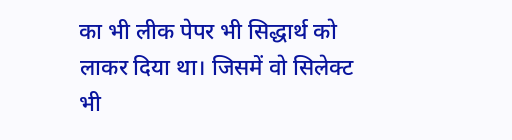का भी लीक पेपर भी सिद्धार्थ को लाकर दिया था। जिसमें वो सिलेक्ट भी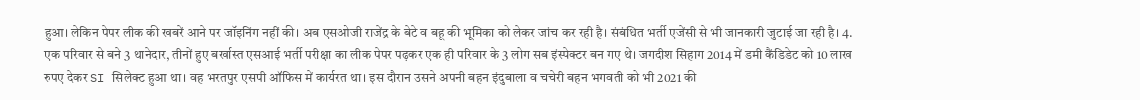हुआ। लेकिन पेपर लीक की खबरें आने पर जॉइनिंग नहीं की। अब एसओजी राजेंद्र के बेटे व बहू की भूमिका को लेकर जांच कर रही है। संबंधित भर्ती एजेंसी से भी जानकारी जुटाई जा रही है। 4. एक परिवार से बने 3 थानेदार, तीनों हुए बर्खास्त एसआई भर्ती परीक्षा का लीक पेपर पढ़कर एक ही परिवार के 3 लोग सब इंस्पेक्टर बन गए थे। जगदीश सिहाग 2014 में डमी कैंडिडेट को 10 लाख रुपए देकर SI सिलेक्ट हुआ था। वह भरतपुर एसपी ऑफिस में कार्यरत था। इस दौरान उसने अपनी बहन इंदुबाला व चचेरी बहन भगवती को भी 2021 की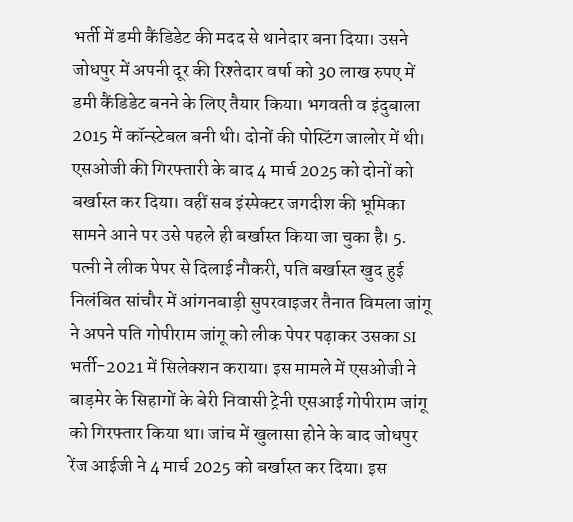भर्ती में डमी कैंडिडेट की मदद से थानेदार बना दिया। उसने जोधपुर में अपनी दूर की रिश्तेदार वर्षा को 30 लाख रुपए में डमी कैंडिडेट बनने के लिए तैयार किया। भगवती व इंदुबाला 2015 में कॉन्स्टेबल बनी थी। दोनों की पोस्टिंग जालोर में थी। एसओजी की गिरफ्तारी के बाद 4 मार्च 2025 को दोनों को बर्खास्त कर दिया। वहीं सब इंस्पेक्टर जगदीश की भूमिका सामने आने पर उसे पहले ही बर्खास्त किया जा चुका है। 5. पत्नी ने लीक पेपर से दिलाई नौकरी, पति बर्खास्त खुद हुई निलंबित सांचौर में आंगनबाड़ी सुपरवाइजर तैनात विमला जांगू ने अपने पति गोपीराम जांगू को लीक पेपर पढ़ाकर उसका SI भर्ती-2021 में सिलेक्शन कराया। इस मामले में एसओजी ने बाड़मेर के सिहागों के बेरी निवासी ट्रेनी एसआई गोपीराम जांगू को गिरफ्तार किया था। जांच में खुलासा होने के बाद जोधपुर रेंज आईजी ने 4 मार्च 2025 को बर्खास्त कर दिया। इस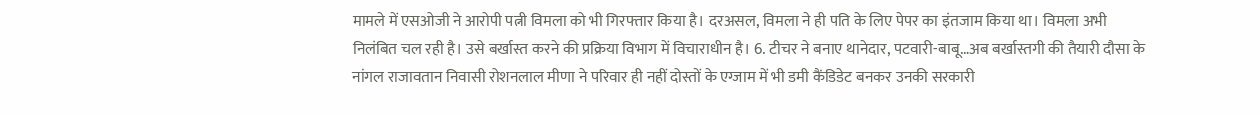मामले में एसओजी ने आरोपी पत्नी विमला को भी गिरफ्तार किया है। दरअसल, विमला ने ही पति के लिए पेपर का इंतजाम किया था। विमला अभी निलंबित चल रही है। उसे बर्खास्त करने की प्रक्रिया विभाग में विचाराधीन है। 6. टीचर ने बनाए थानेदार, पटवारी-बाबू…अब बर्खास्तगी की तैयारी दौसा के नांगल राजावतान निवासी रोशनलाल मीणा ने परिवार ही नहीं दोस्तों के एग्जाम में भी डमी कैंडिडेट बनकर उनकी सरकारी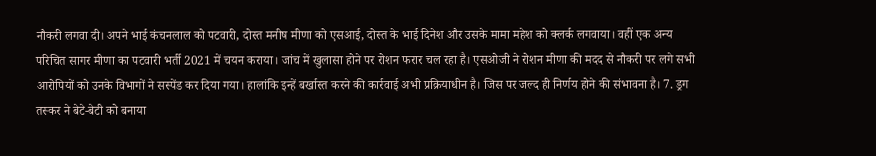नौकरी लगवा दी। अपने भाई कंचनलाल को पटवारी, दोस्त मनीष मीणा को एसआई, दोस्त के भाई दिनेश और उसके मामा महेश को क्लर्क लगवाया। वहीं एक अन्य परिचित सागर मीणा का पटवारी भर्ती 2021 में चयन कराया। जांच में खुलासा होने पर रोशन फरार चल रहा है। एसओजी ने रोशन मीणा की मदद से नौकरी पर लगे सभी आरोपियों को उनके विभागों ने सस्पेंड कर दिया गया। हालांकि इन्हें बर्खास्त करने की कार्रवाई अभी प्रक्रियाधीन है। जिस पर जल्द ही निर्णय होने की संभावना है। 7. ड्रग तस्कर ने बेटे-बेटी को बनाया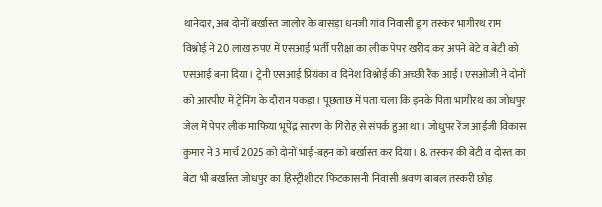थानेदार, अब दोनों बर्खास्त जालोर के बासड़ा धनजी गांव निवासी ड्रग तस्कर भागीरथ राम विश्नोई ने 20 लाख रुपए में एसआई भर्ती परीक्षा का लीक पेपर खरीद कर अपने बेटे व बेटी को एसआई बना दिया। ट्रेनी एसआई प्रियंका व दिनेश विश्नोई की अच्छी रैंक आई। एसओजी ने दोनों को आरपीए में ट्रेनिंग के दौरान पकड़ा। पूछताछ में पता चला कि इनके पिता भागीरथ का जोधपुर जेल में पेपर लीक माफिया भूपेंद्र सारण के गिरोह से संपर्क हुआ था। जोधुपर रेंज आईजी विकास कुमार ने 3 मार्च 2025 को दोनों भाई-बहन को बर्खास्त कर दिया। 8. तस्कर की बेटी व दोस्त का बेटा भी बर्खास्त जोधपुर का हिस्ट्रीशीटर फिटकासनी निवासी श्रवण बाबल तस्करी छोड़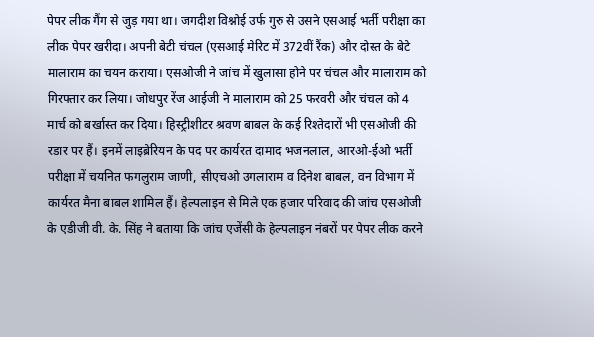पेपर लीक गैंग से जुड़ गया था। जगदीश विश्नोई उर्फ गुरु से उसने एसआई भर्ती परीक्षा का लीक पेपर खरीदा। अपनी बेटी चंचल (एसआई मेरिट में 372वीं रैंक) और दोस्त के बेटे मालाराम का चयन कराया। एसओजी ने जांच में खुलासा होने पर चंचल और मालाराम को गिरफ्तार कर लिया। जोधपुर रेंज आईजी ने मालाराम को 25 फरवरी और चंचल को 4 मार्च को बर्खास्त कर दिया। हिस्ट्रीशीटर श्रवण बाबल के कई रिश्तेदारों भी एसओजी की रडार पर हैं। इनमें लाइब्रेरियन के पद पर कार्यरत दामाद भजनलाल, आरओ-ईओ भर्ती परीक्षा में चयनित फगलुराम जाणी, सीएचओ उगलाराम व दिनेश बाबल, वन विभाग में कार्यरत मैना बाबल शामिल हैं। हेल्पलाइन से मिले एक हजार परिवाद की जांच एसओजी के एडीजी वी. के. सिंह ने बताया कि जांच एजेंसी के हेल्पलाइन नंबरों पर पेपर लीक करने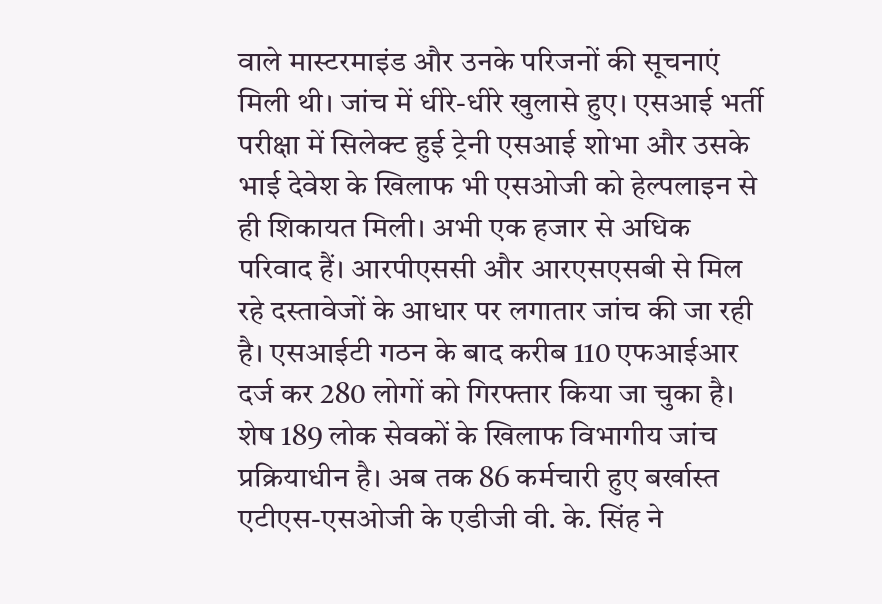वाले मास्टरमाइंड और उनके परिजनों की सूचनाएं मिली थी। जांच में धीरे-धीरे खुलासे हुए। एसआई भर्ती परीक्षा में सिलेक्ट हुई ट्रेनी एसआई शोभा और उसके भाई देवेश के खिलाफ भी एसओजी को हेल्पलाइन से ही शिकायत मिली। अभी एक हजार से अधिक परिवाद हैं। आरपीएससी और आरएसएसबी से मिल रहे दस्तावेजों के आधार पर लगातार जांच की जा रही है। एसआईटी गठन के बाद करीब 110 एफआईआर दर्ज कर 280 लोगों को गिरफ्तार किया जा चुका है। शेष 189 लोक सेवकों के खिलाफ विभागीय जांच प्रक्रियाधीन है। अब तक 86 कर्मचारी हुए बर्खास्त एटीएस-एसओजी के एडीजी वी. के. सिंह ने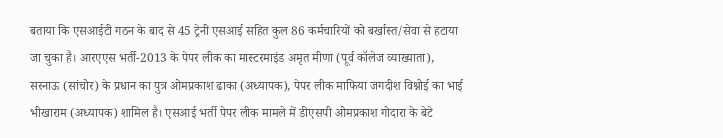बताया कि एसआईटी गठन के बाद से 45 ट्रेनी एसआई सहित कुल 86 कर्मचारियों को बर्खास्त/सेवा से हटाया जा चुका है। आरएएस भर्ती-2013 के पेपर लीक का मास्टरमाइंड अमृत मीणा (पूर्व कॉलेज व्याख्याता), सरनाऊ (सांचोर) के प्रधान का पुत्र ओमप्रकाश ढाका (अध्यापक), पेपर लीक माफिया जगदीश विश्नोई का भाई भीखाराम (अध्यापक) शामिल है। एसआई भर्ती पेपर लीक मामले में डीएसपी ओमप्रकाश गोदारा के बेटे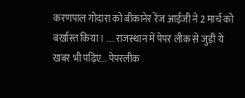करणपाल गोदारा को बीकानेर रेंज आईजी ने 2 मार्च को बर्खास्त किया। …. राजस्थान में पेपर लीक से जुड़ी ये खबर भी पढ़िए… पेपरलीक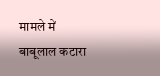मामले में बाबूलाल कटारा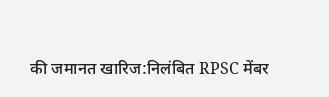की जमानत खारिज:निलंबित RPSC मेंबर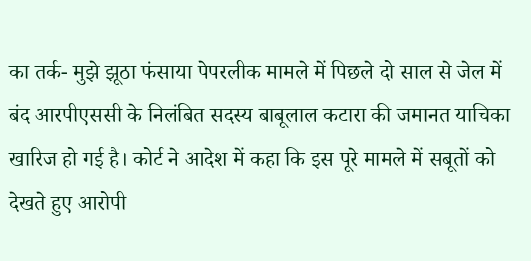का तर्क- मुझे झूठा फंसाया पेपरलीक मामले में पिछले दो साल से जेल में बंद आरपीएससी के निलंबित सदस्य बाबूलाल कटारा की जमानत याचिका खारिज हो गई है। कोर्ट ने आदेश में कहा कि इस पूरे मामले में सबूतों को देखते हुए आरोपी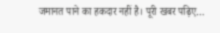जमानत पाने का हकदार नहीं है। पूरी खबर पढ़िए…